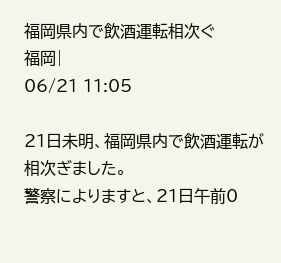福岡県内で飲酒運転相次ぐ
福岡|
06/21 11:05

21日未明、福岡県内で飲酒運転が相次ぎました。
警察によりますと、21日午前0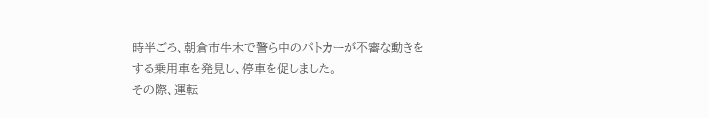時半ごろ、朝倉市牛木で警ら中のパトカーが不審な動きをする乗用車を発見し、停車を促しました。
その際、運転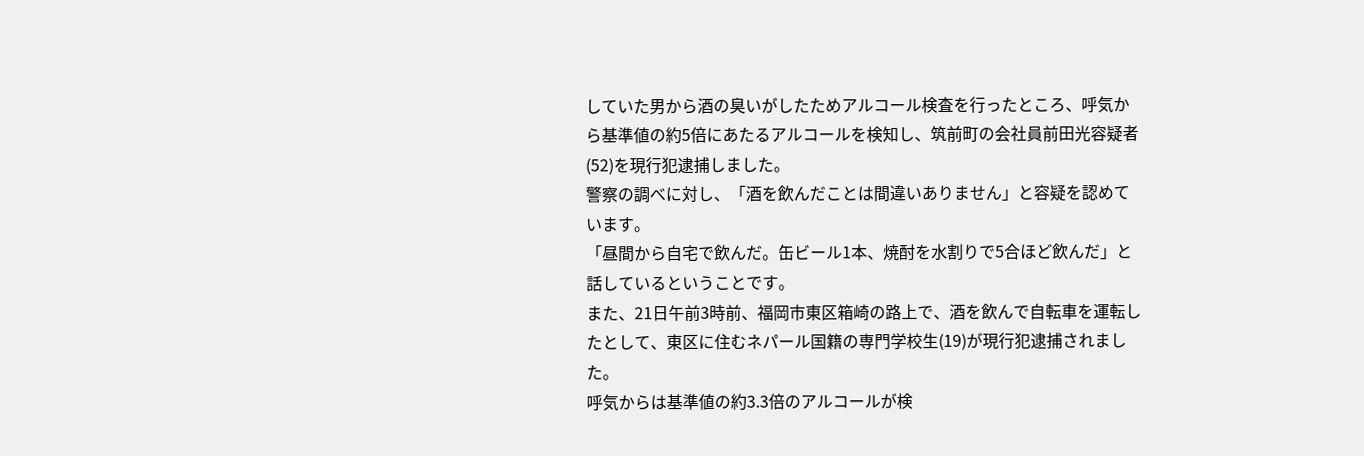していた男から酒の臭いがしたためアルコール検査を行ったところ、呼気から基準値の約5倍にあたるアルコールを検知し、筑前町の会社員前田光容疑者(52)を現行犯逮捕しました。
警察の調べに対し、「酒を飲んだことは間違いありません」と容疑を認めています。
「昼間から自宅で飲んだ。缶ビール1本、焼酎を水割りで5合ほど飲んだ」と話しているということです。
また、21日午前3時前、福岡市東区箱崎の路上で、酒を飲んで自転車を運転したとして、東区に住むネパール国籍の専門学校生(19)が現行犯逮捕されました。
呼気からは基準値の約3.3倍のアルコールが検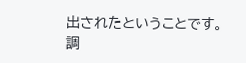出されたということです。
調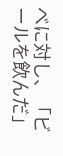べに対し、「ビールを飲んだ」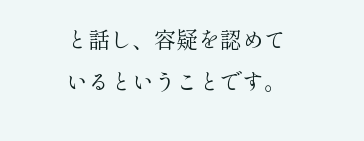と話し、容疑を認めているということです。